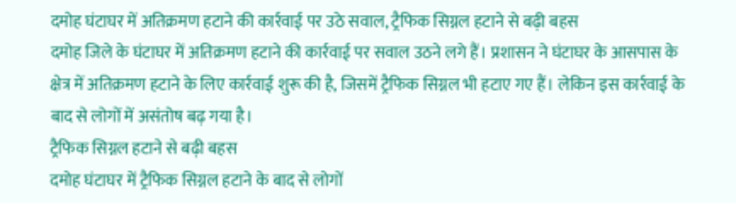दमोह घंटाघर में अतिक्रमण हटाने की कार्रवाई पर उठे सवाल, ट्रैफिक सिग्नल हटाने से बढ़ी बहस
दमोह जिले के घंटाघर में अतिक्रमण हटाने की कार्रवाई पर सवाल उठने लगे हैं। प्रशासन ने घंटाघर के आसपास के क्षेत्र में अतिक्रमण हटाने के लिए कार्रवाई शुरू की है, जिसमें ट्रैफिक सिग्नल भी हटाए गए हैं। लेकिन इस कार्रवाई के बाद से लोगों में असंतोष बढ़ गया है।
ट्रैफिक सिग्नल हटाने से बढ़ी बहस
दमोह घंटाघर में ट्रैफिक सिग्नल हटाने के बाद से लोगों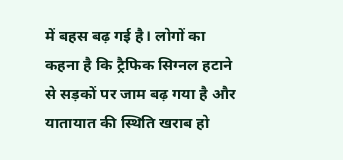में बहस बढ़ गई है। लोगों का कहना है कि ट्रैफिक सिग्नल हटाने से सड़कों पर जाम बढ़ गया है और यातायात की स्थिति खराब हो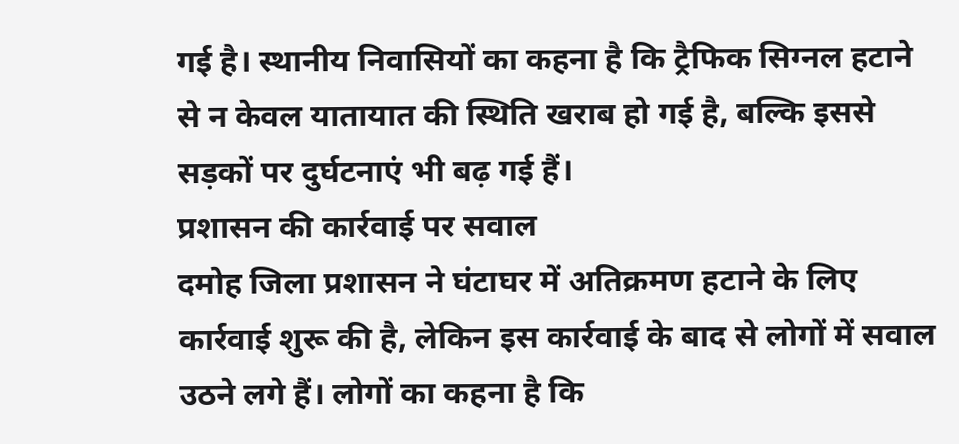गई है। स्थानीय निवासियों का कहना है कि ट्रैफिक सिग्नल हटाने से न केवल यातायात की स्थिति खराब हो गई है, बल्कि इससे सड़कों पर दुर्घटनाएं भी बढ़ गई हैं।
प्रशासन की कार्रवाई पर सवाल
दमोह जिला प्रशासन ने घंटाघर में अतिक्रमण हटाने के लिए कार्रवाई शुरू की है, लेकिन इस कार्रवाई के बाद से लोगों में सवाल उठने लगे हैं। लोगों का कहना है कि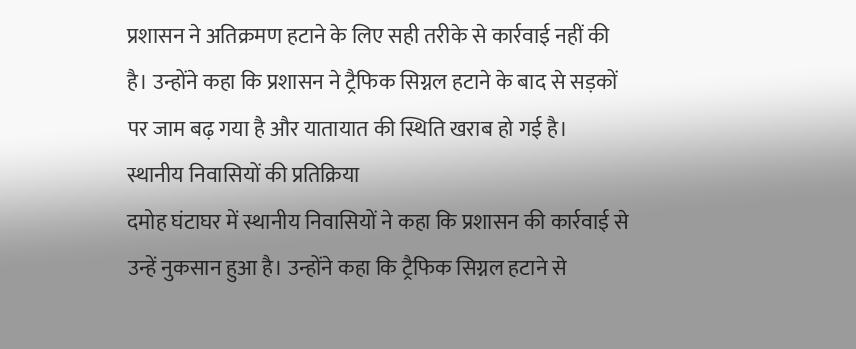प्रशासन ने अतिक्रमण हटाने के लिए सही तरीके से कार्रवाई नहीं की है। उन्होंने कहा कि प्रशासन ने ट्रैफिक सिग्नल हटाने के बाद से सड़कों पर जाम बढ़ गया है और यातायात की स्थिति खराब हो गई है।
स्थानीय निवासियों की प्रतिक्रिया
दमोह घंटाघर में स्थानीय निवासियों ने कहा कि प्रशासन की कार्रवाई से उन्हें नुकसान हुआ है। उन्होंने कहा कि ट्रैफिक सिग्नल हटाने से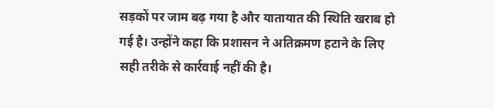सड़कों पर जाम बढ़ गया है और यातायात की स्थिति खराब हो गई है। उन्होंने कहा कि प्रशासन ने अतिक्रमण हटाने के लिए सही तरीके से कार्रवाई नहीं की है।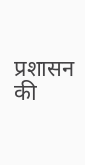प्रशासन की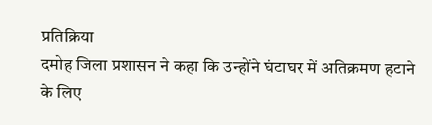प्रतिक्रिया
दमोह जिला प्रशासन ने कहा कि उन्होंने घंटाघर में अतिक्रमण हटाने के लिए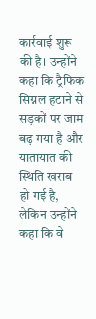कार्रवाई शुरू की है। उन्होंने कहा कि ट्रैफिक सिग्नल हटाने से सड़कों पर जाम बढ़ गया है और यातायात की स्थिति खराब हो गई है, लेकिन उन्होंने कहा कि वे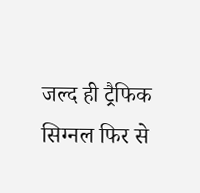जल्द ही ट्रैफिक सिग्नल फिर से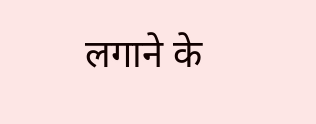लगाने के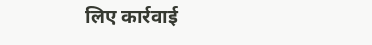लिए कार्रवाई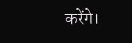करेंगे।